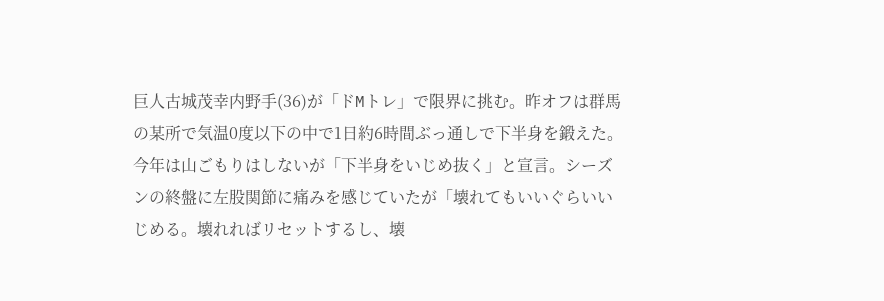巨人古城茂幸内野手(36)が「ドMトレ」で限界に挑む。昨オフは群馬の某所で気温0度以下の中で1日約6時間ぶっ通しで下半身を鍛えた。今年は山ごもりはしないが「下半身をいじめ抜く」と宣言。シーズンの終盤に左股関節に痛みを感じていたが「壊れてもいいぐらいいじめる。壊れればリセットするし、壊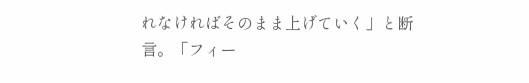れなければそのまま上げていく」と断言。「フィー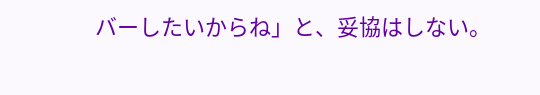バーしたいからね」と、妥協はしない。